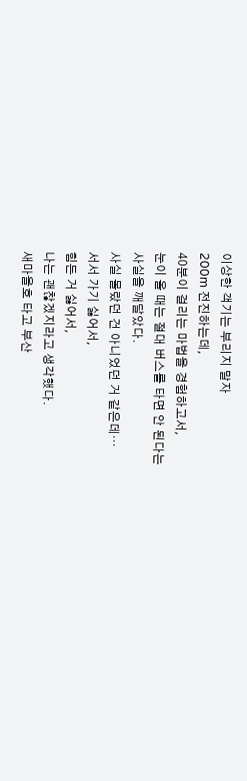이상한 객기는 부리지 말자
200m 전진하는데,
40분이 걸리는 마법을 경험하고서,
눈이 올 때는 절대 버스를 타면 안 된다는
사실을 깨달았다.
사실 몰랐던 건 아니었던 거 같은데…
서서 가기 싫어서,
힘든 거 싫어서,
나는 괜찮겠지라고 생각했다.
새마을호 타고 부산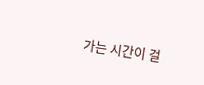가는 시간이 걸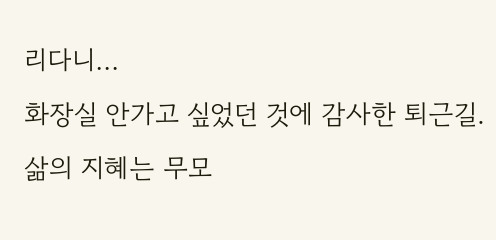리다니…
화장실 안가고 싶었던 것에 감사한 퇴근길.
삶의 지혜는 무모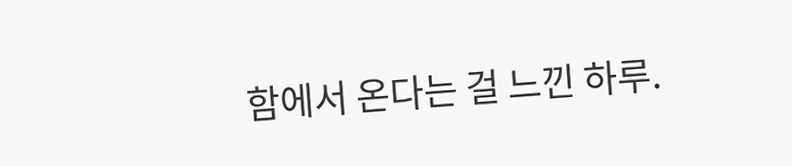함에서 온다는 걸 느낀 하루.